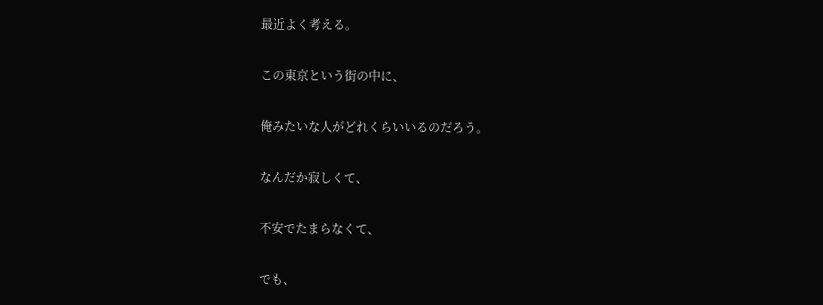最近よく考える。

この東京という街の中に、

俺みたいな人がどれくらいいるのだろう。

なんだか寂しくて、

不安でたまらなくて、

でも、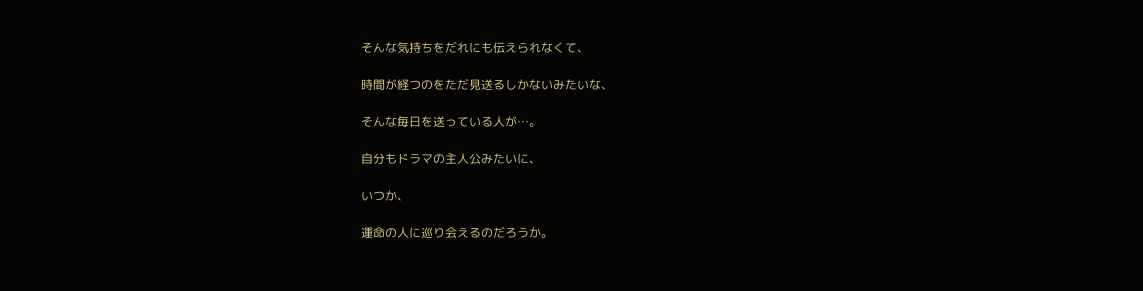そんな気持ちをだれにも伝えられなくて、

時間が経つのをただ見送るしかないみたいな、

そんな毎日を送っている人が…。

自分もドラマの主人公みたいに、

いつか、

運命の人に巡り会えるのだろうか。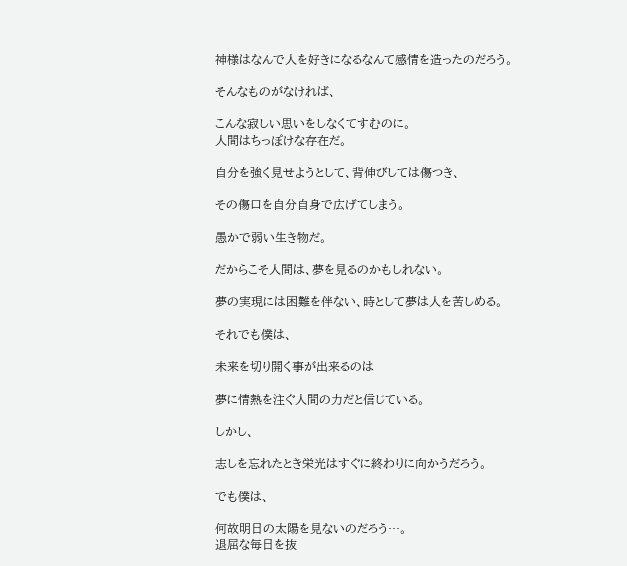神様はなんで人を好きになるなんて感情を造ったのだろう。

そんなものがなければ、

こんな寂しい思いをしなくてすむのに。
人間はちっぽけな存在だ。

自分を強く見せようとして、背伸びしては傷つき、

その傷口を自分自身で広げてしまう。

愚かで弱い生き物だ。

だからこそ人間は、夢を見るのかもしれない。

夢の実現には困難を伴ない、時として夢は人を苦しめる。

それでも僕は、

未来を切り開く事が出来るのは

夢に情熱を注ぐ人間の力だと信じている。

しかし、

志しを忘れたとき栄光はすぐに終わりに向かうだろう。

でも僕は、

何故明日の太陽を見ないのだろう…。
退屈な毎日を抜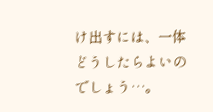け出すには、一体どうしたらよいのでしょう…。